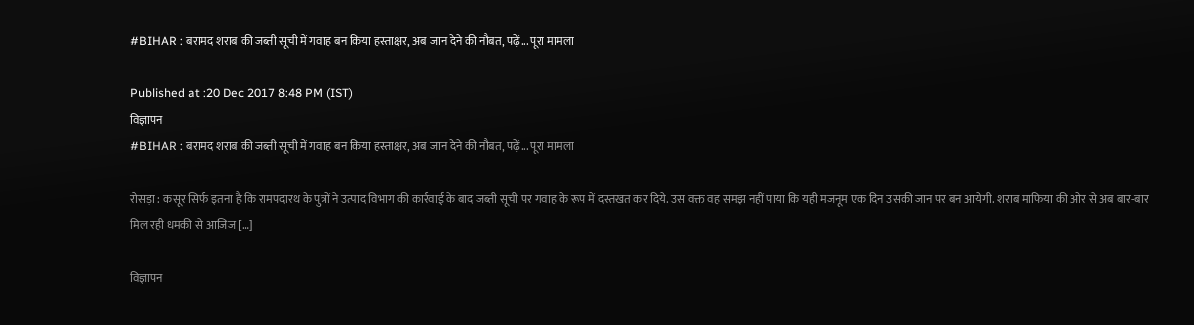#BIHAR : बरामद शराब की जब्ती सूची में गवाह बन किया हस्ताक्षर, अब जान देने की नौबत, पढ़ें... पूरा मामला

Published at :20 Dec 2017 8:48 PM (IST)
विज्ञापन
#BIHAR : बरामद शराब की जब्ती सूची में गवाह बन किया हस्ताक्षर, अब जान देने की नौबत, पढ़ें... पूरा मामला

रोसड़ा : कसूर सिर्फ इतना है कि रामपदारथ के पुत्रों ने उत्पाद विभाग की कार्रवाई के बाद जब्ती सूची पर गवाह के रूप में दस्तखत कर दिये. उस वक्त वह समझ नहीं पाया कि यही मजनूम एक दिन उसकी जान पर बन आयेगी. शराब माफिया की ओर से अब बार-बार मिल रही धमकी से आजिज […]

विज्ञापन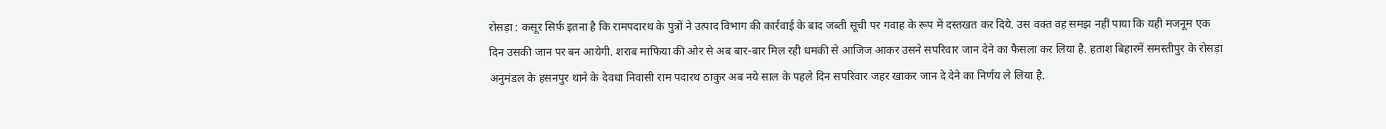रोसड़ा : कसूर सिर्फ इतना है कि रामपदारथ के पुत्रों ने उत्पाद विभाग की कार्रवाई के बाद जब्ती सूची पर गवाह के रूप में दस्तखत कर दिये. उस वक्त वह समझ नहीं पाया कि यही मजनूम एक दिन उसकी जान पर बन आयेगी. शराब माफिया की ओर से अब बार-बार मिल रही धमकी से आजिज आकर उसने सपरिवार जान देने का फैसला कर लिया है. हताश बिहारमें समस्तीपुर के रोसड़ा अनुमंडल के हसनपुर थाने के देवधा निवासी राम पदारथ ठाकुर अब नये साल के पहले दिन सपरिवार जहर खाकर जान दे देने का निर्णय ले लिया है.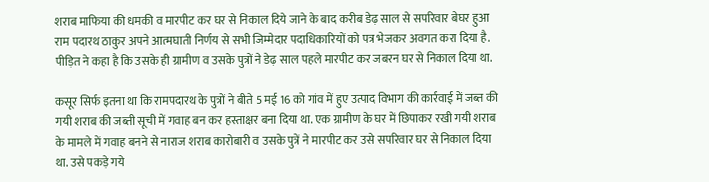शराब माफिया की धमकी व मारपीट कर घर से निकाल दिये जाने के बाद करीब डेढ़ साल से सपरिवार बेघर हुआ राम पदारथ ठाकुर अपने आत्मघाती निर्णय से सभी जिम्मेदार पदाधिकारियों को पत्र भेजकर अवगत करा दिया है. पीड़ित ने कहा है कि उसके ही ग्रामीण व उसके पुत्रों ने डेढ़ साल पहले मारपीट कर जबरन घर से निकाल दिया था.

कसूर सिर्फ इतना था कि रामपदारथ के पुत्रों ने बीते 5 मई 16 को गांव में हुए उत्पाद विभाग की कार्रवाई में जब्त की गयी शराब की जब्ती सूची में गवाह बन कर हस्ताक्षर बना दिया था. एक ग्रामीण के घर में छिपाकर रखी गयी शराब के मामले में गवाह बनने से नाराज शराब कारोबारी व उसके पुत्रें ने मारपीट कर उसे सपरिवार घर से निकाल दिया था. उसे पकड़े गये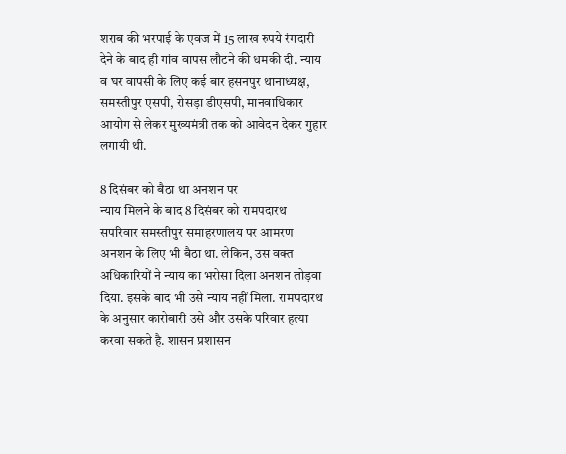शराब की भरपाई के एवज में 15 लाख रुपये रंगदारी देने के बाद ही गांव वापस लौटने की धमकी दी. न्याय व घर वापसी के लिए कई बार हसनपुर थानाध्यक्ष, समस्तीपुर एसपी, रोसड़ा डीएसपी, मानवाधिकार आयोग से लेकर मुख्यमंत्री तक को आवेदन देकर गुहार लगायी थी.

8 दिसंबर को बैठा था अनशन पर
न्याय मिलने के बाद 8 दिसंबर को रामपदारथ सपरिवार समस्तीपुर समाहरणालय पर आमरण अनशन के लिए भी बैठा था. लेकिन, उस वक्त अधिकारियों ने न्याय का भरोसा दिला अनशन तोड़वा दिया. इसके बाद भी उसे न्याय नहीं मिला. रामपदारथ के अनुसार कारोबारी उसे और उसके परिवार हत्या करवा सकते है. शासन प्रशासन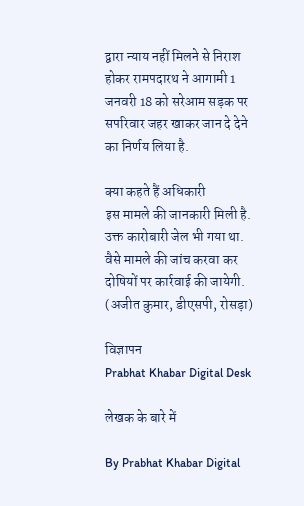द्वारा न्याय नहीं मिलने से निराश होकर रामपदारथ ने आगामी 1 जनवरी 18 को सरेआम सड़क पर सपरिवार जहर खाकर जान दे देने का निर्णय लिया है.

क्या कहते हैं अधिकारी
इस मामले की जानकारी मिली है. उक्त कारोबारी जेल भी गया था. वैसे मामले की जांच करवा कर दोषियों पर कार्रवाई की जायेगी. (अजीत कुमार, डीएसपी, रोसड़ा)

विज्ञापन
Prabhat Khabar Digital Desk

लेखक के बारे में

By Prabhat Khabar Digital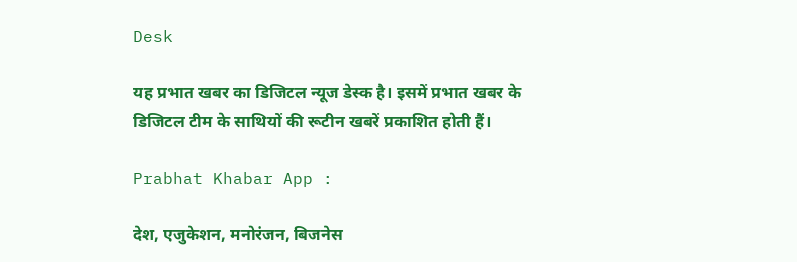Desk

यह प्रभात खबर का डिजिटल न्यूज डेस्क है। इसमें प्रभात खबर के डिजिटल टीम के साथियों की रूटीन खबरें प्रकाशित होती हैं।

Prabhat Khabar App :

देश, एजुकेशन, मनोरंजन, बिजनेस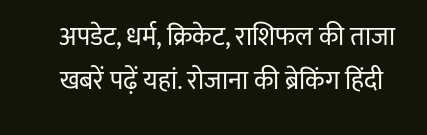अपडेट, धर्म, क्रिकेट, राशिफल की ताजा खबरें पढ़ें यहां. रोजाना की ब्रेकिंग हिंदी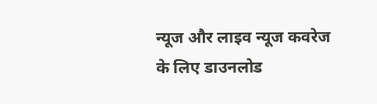न्यूज और लाइव न्यूज कवरेज के लिए डाउनलोड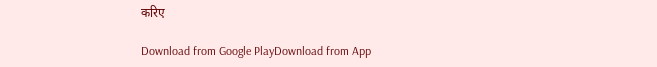करिए

Download from Google PlayDownload from App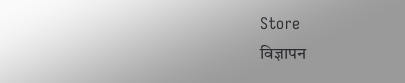Store
विज्ञापन